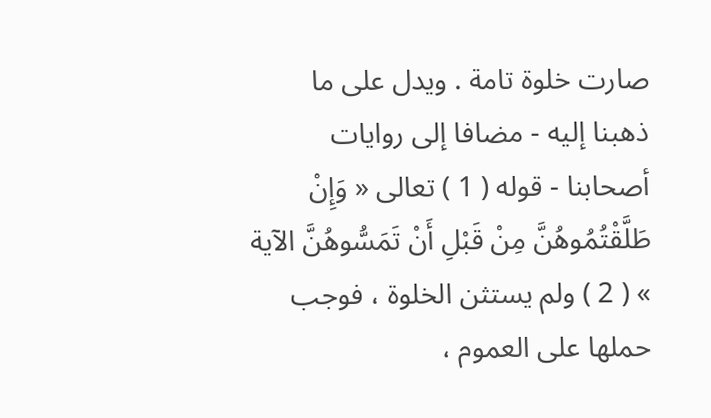صارت خلوة تامة . ويدل على ما ذهبنا إليه - مضافا إلى روايات أصحابنا - قوله ( 1 ) تعالى « وَإِنْ طَلَّقْتُمُوهُنَّ مِنْ قَبْلِ أَنْ تَمَسُّوهُنَّ الآية » ( 2 ) ولم يستثن الخلوة ، فوجب حملها على العموم ،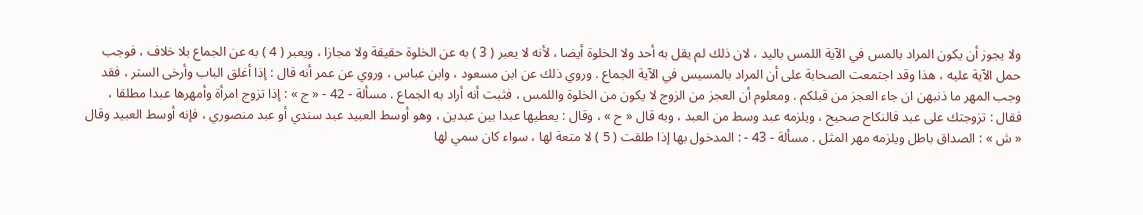ولا يجوز أن يكون المراد بالمس في الآية اللمس باليد ، لان ذلك لم يقل به أحد ولا الخلوة أيضا ، لأنه لا يعبر ( 3 ) به عن الخلوة حقيقة ولا مجازا ، ويعبر ( 4 ) به عن الجماع بلا خلاف ، فوجب حمل الآية عليه ، هذا وقد اجتمعت الصحابة على أن المراد بالمسيس في الآية الجماع . وروي ذلك عن ابن مسعود ، وابن عباس ، وروي عن عمر أنه قال : إذا أغلق الباب وأرخى الستر ، فقد وجب المهر ما ذنبهن ان جاء العجز من قبلكم . ومعلوم أن العجز من الزوج لا يكون من الخلوة واللمس ، فثبت أنه أراد به الجماع . مسألة - 42 - « ج » : إذا تزوج امرأة وأمهرها عبدا مطلقا ، فقال : تزوجتك على عبد فالنكاح صحيح ، ويلزمه عبد وسط من العبد ، وبه قال « ح » ، وقال : يعطيها عبدا بين عبدين ، وهو أوسط العبيد عبد سندي أو عبد منصوري ، فإنه أوسط العبيد وقال « ش » : الصداق باطل ويلزمه مهر المثل . مسألة - 43 - : المدخول بها إذا طلقت ( 5 ) لا متعة لها ، سواء كان سمي لها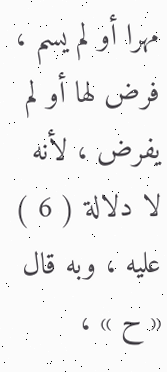مهرا أو لم يسم ، فرض لها أو لم يفرض ، لأنه لا دلالة ( 6 ) عليه ، وبه قال « ح » ،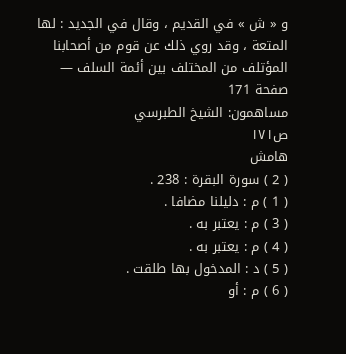و « ش » في القديم ، وقال في الجديد : لها المتعة ، وقد روي ذلك عن قوم من أصحابنا
المؤتلف من المختلف بين أئمة السلف — صفحة 171
مساهمون: الشيخ الطبرسي
ص١٧١
هامش
( 2 ) سورة البقرة : 238 .
( 1 ) م : دليلنا مضافا .
( 3 ) م : يعتبر به .
( 4 ) م : يعتبر به .
( 5 ) د : المدخول بها طلقت .
( 6 ) م : أو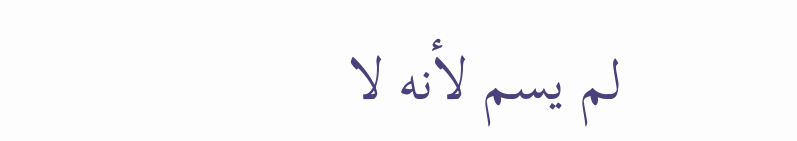لم يسم لأنه لا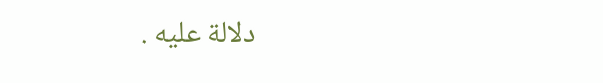دلالة عليه .